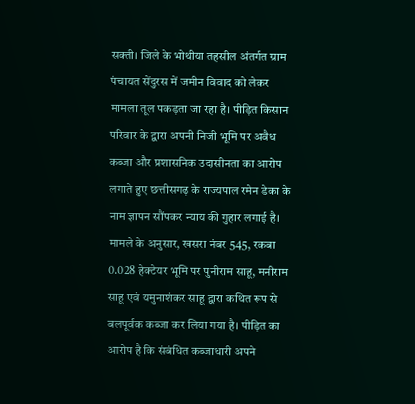सक्ती। जिले के भोथीया तहसील अंतर्गत ग्राम पंचायत सेंदुरस में जमीन विवाद को लेकर मामला तूल पकड़ता जा रहा है। पीड़ित किसान परिवार के द्वारा अपनी निजी भूमि पर अवैध कब्जा और प्रशासनिक उदासीनता का आरोप लगाते हुए छत्तीसगढ़ के राज्यपाल रमेन डेका के नाम ज्ञापन सौंपकर न्याय की गुहार लगाई है।
मामले के अनुसार, खसरा नंबर 545, रकबा 0.028 हेक्टेयर भूमि पर पुनीराम साहू, मनीराम साहू एवं यमुनाशंकर साहू द्वारा कथित रूप से बलपूर्वक कब्जा कर लिया गया है। पीड़ित का आरोप है कि संबंधित कब्जाधारी अपने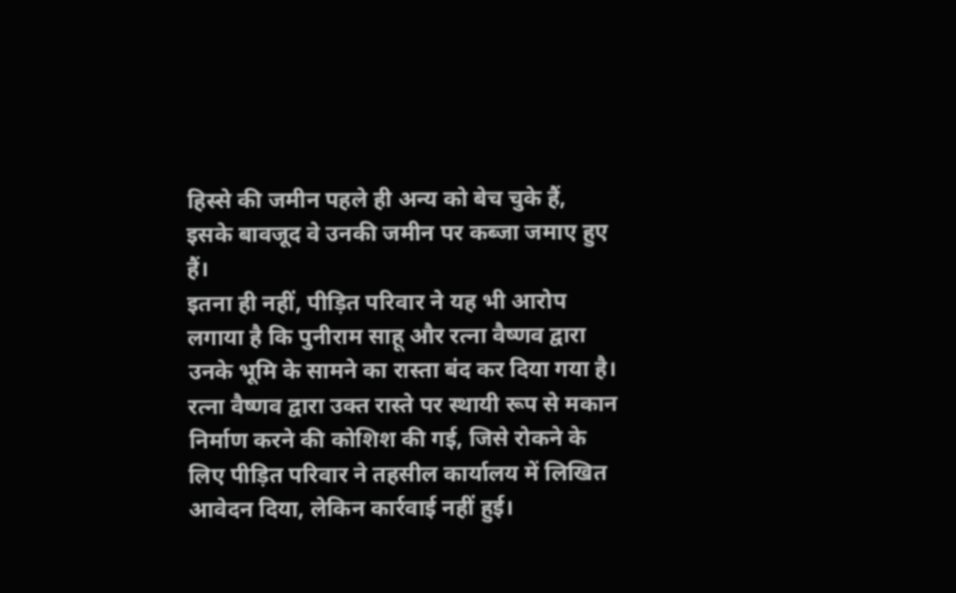हिस्से की जमीन पहले ही अन्य को बेच चुके हैं, इसके बावजूद वे उनकी जमीन पर कब्जा जमाए हुए हैं।
इतना ही नहीं, पीड़ित परिवार ने यह भी आरोप लगाया है कि पुनीराम साहू और रत्ना वैष्णव द्वारा उनके भूमि के सामने का रास्ता बंद कर दिया गया है। रत्ना वैष्णव द्वारा उक्त रास्ते पर स्थायी रूप से मकान निर्माण करने की कोशिश की गई, जिसे रोकने के लिए पीड़ित परिवार ने तहसील कार्यालय में लिखित आवेदन दिया, लेकिन कार्रवाई नहीं हुई।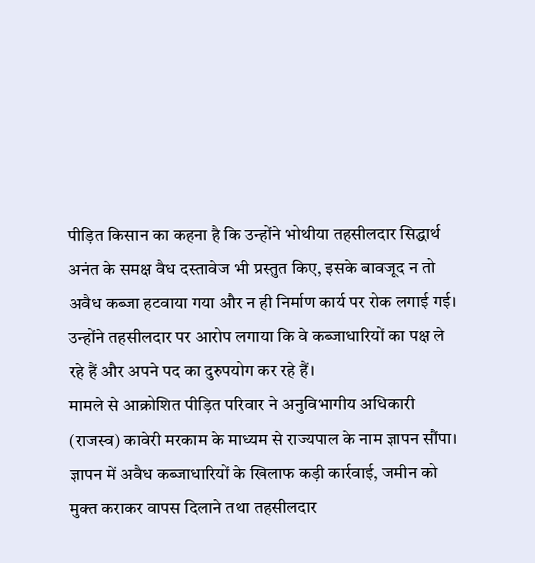पीड़ित किसान का कहना है कि उन्होंने भोथीया तहसीलदार सिद्धार्थ अनंत के समक्ष वैध दस्तावेज भी प्रस्तुत किए, इसके बावजूद न तो अवैध कब्जा हटवाया गया और न ही निर्माण कार्य पर रोक लगाई गई। उन्होंने तहसीलदार पर आरोप लगाया कि वे कब्जाधारियों का पक्ष ले रहे हैं और अपने पद का दुरुपयोग कर रहे हैं।
मामले से आक्रोशित पीड़ित परिवार ने अनुविभागीय अधिकारी (राजस्व) कावेरी मरकाम के माध्यम से राज्यपाल के नाम ज्ञापन सौंपा। ज्ञापन में अवैध कब्जाधारियों के खिलाफ कड़ी कार्रवाई, जमीन को मुक्त कराकर वापस दिलाने तथा तहसीलदार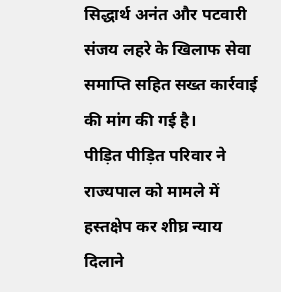सिद्धार्थ अनंत और पटवारी संजय लहरे के खिलाफ सेवा समाप्ति सहित सख्त कार्रवाई की मांग की गई है।
पीड़ित पीड़ित परिवार ने राज्यपाल को मामले में हस्तक्षेप कर शीघ्र न्याय दिलाने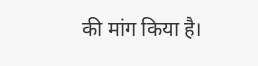की मांग किया है।